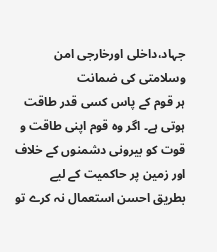جہاد،داخلی اورخارجی امن وسلامتی کی ضمانت
ہر قوم کے پاس کسی قدر طاقت ہوتی ہے۔ اگر وہ قوم اپنی طاقت و قوت کو بیرونی دشمنوں کے خلاف اور زمین پر حاکمیت کے لیے بطریق احسن استعمال نہ کرے تو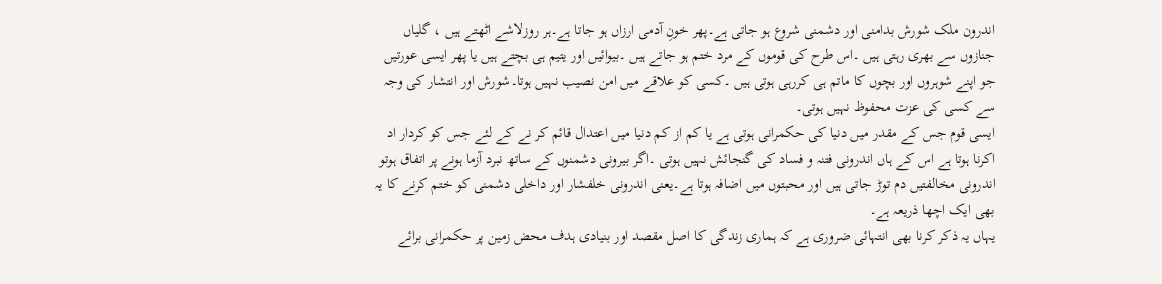اندرون ملک شورش بدامنی اور دشمنی شروع ہو جاتی ہے۔پھر خونِ آدمی ارزاں ہو جاتا ہے۔ہر روزلاشے اٹھتے ہیں ، گلیاں جنازوں سے بھری رہتی ہیں ۔اس طرح کی قوموں کے مرد ختم ہو جاتے ہیں ۔بیوائیں اور یتیم ہی بچتے ہیں یا پھر ایسی عورتیں جو اپنے شوہروں اور بچوں کا ماتم ہی کررہی ہوتی ہیں ۔کسی کو علاقے میں امن نصیب نہیں ہوتا۔شورش اور انتشار کی وجہ سے کسی کی عزت محفوظ نہیں ہوتی۔
ایسی قوم جس کے مقدر میں دنیا کی حکمرانی ہوتی ہے یا کم از کم دنیا میں اعتدال قائم کر نے کے لئے جس کو کردار اد اکرنا ہوتا ہے اس کے ہاں اندرونی فتنہ و فساد کی گنجائش نہیں ہوتی ۔اگر بیرونی دشمنوں کے ساتھ نبرد آزما ہونے پر اتفاق ہوتو اندرونی مخالفتیں دم توڑ جاتی ہیں اور محبتوں میں اضافہ ہوتا ہے۔یعنی اندرونی خلفشار اور داخلی دشمنی کو ختم کرنے کا یہ بھی ایک اچھا ذریعہ ہے۔
یہاں یہ ذکر کرنا بھی انتہائی ضروری ہے کہ ہماری زندگی کا اصل مقصد اور بنیادی ہدف محض زمین پر حکمرانی برائے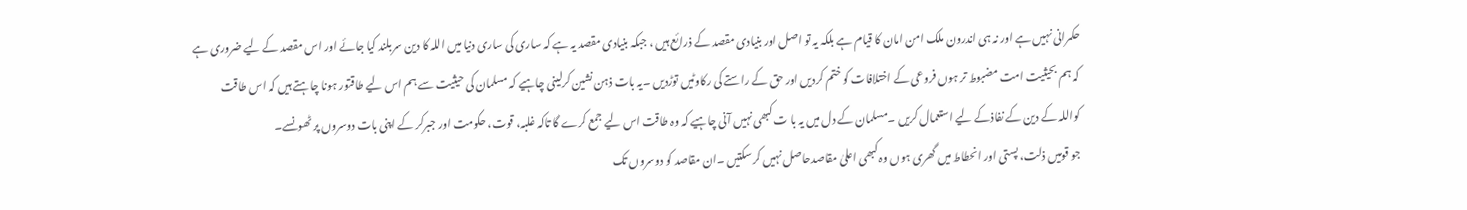حکمرانی نہیں ہے اور نہ ہی اندرون ملک امن امان کا قیام ہے بلکہ یہ تو اصل اور بنیادی مقصد کے ذرائع ہیں ، جبکہ بنیادی مقصد یہ ہے کہ ساری کی ساری دنیا میں اللہ کا دین سربلند کیا جائے اور اس مقصد کے لیے ضروری ہے کہ ہم بحیثیت امت مضبوط تر ہوں فروعی کے اختلافات کو ختم کردیں اور حق کے راستے کی رکاوٹیں توڑدیں ۔یہ بات ذہن نشین کرلینی چاہیے کہ مسلمان کی حیثیت سے ہم اس لیے طاقتور ہونا چاہتے ہیں کہ اس طاقت کواللہ کے دین کے نفاذکے لیے استعمال کریں ۔مسلمان کے دل میں یہ با ت کبھی نہیں آنی چاہیے کہ وہ طاقت اس لیے جمع کرے گا تاکہ غلبہ، قوت، حکومت اور جبرکر کے اپنی بات دوسروں پر ٹھونسے۔
جو قومیں ذلت، پستی اور انحطاط میں گھری ہوں وہ کبھی اعلیٰ مقاصدحاصل نہیں کر سکتیں ۔ان مقاصد کو دوسروں تک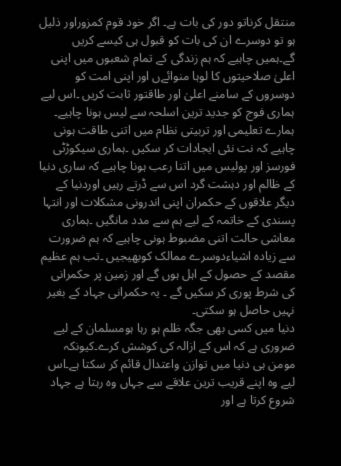منتقل کرناتو دور کی بات ہے۔ اگر خود قوم کمزوراور ذلیل ہو تو دوسرے ان کی بات کو قبول ہی کیسے کریں گے۔ہمیں چاہیے کہ ہم زندگی کے تمام شعبوں میں اپنی اعلیٰ صلاحیتوں کا لوہا منوائےں اور اپنی امت کو دوسروں کے سامنے اعلیٰ اور طاقتور ثابت کریں ۔اس لیے ہماری فوج کو جدید ترین اسلحہ سے لیس ہونا چاہیے۔ ہمارے تعلیمی اور تربیتی نظام میں اتنی طاقت ہونی چاہیے کہ نت نئی ایجادات کر سکیں ۔ہماری سیکوڑٹی فورسز اور پولیس میں اتنا رعب ہونا چاہیے کہ ساری دنیا کے ظالم اور دہشت گرد اس سے ڈرتے رہیں اوردنیا کے دیگر علاقوں کے حکمران اپنی اندرونی مشکلات اور انتہا پسندی کے خاتمہ کے لیے ہم سے مدد مانگیں ۔ہماری معاشی حالت اتنی مضبوط ہونی چاہیے کہ ہم ضرورت سے زیادہ اشیاءدوسرے ممالک کوبھیجیں ۔تب ہم عظیم مقصد کے حصول کے اہل ہوں گے اور زمین پر حکمرانی کی شرط پوری کر سکیں گے ۔ یہ حکمرانی جہاد کے بغیر نہیں حاصل ہو سکتی۔
دنیا میں کسی بھی جگہ ظلم ہو رہا ہومسلمان کے لیے ضروری ہے کہ اس کے ازالہ کی کوشش کرے۔کیونکہ مومن ہی دنیا میں توازن واعتدال قائم کر سکتا ہے۔اس لیے وہ اپنے قریب ترین علاقے سے جہاں وہ رہتا ہے جہاد شروع کرتا ہے اور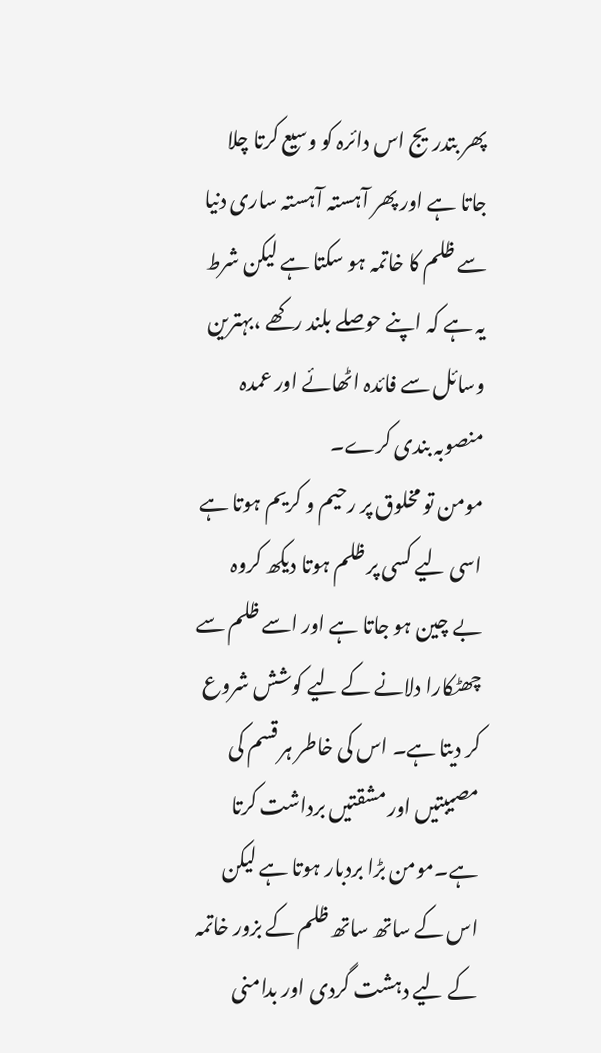پھر بتدریج اس دائرہ کو وسیع کرتا چلا جاتا ہے اور پھر آہستہ آہستہ ساری دنیا سے ظلم کا خاتمہ ہو سکتا ہے لیکن شرط یہ ہے کہ اپنے حوصلے بلند رکھے ،بہترین وسائل سے فائدہ اٹھائے اور عمدہ منصوبہ بندی کرے۔
مومن تو مخلوق پر رحیم و کریم ہوتا ہے اسی لیے کسی پر ظلم ہوتا دیکھ کروہ بے چین ہو جاتا ہے اور اسے ظلم سے چھٹکارا دلانے کے لیے کوشش شروع کر دیتا ہے۔ اس کی خاطر ہر قسم کی مصیبتیں اور مشقتیں برداشت کرتا ہے۔مومن بڑا بردبار ہوتا ہے لیکن اس کے ساتھ ساتھ ظلم کے بزور خاتمہ کے لیے دہشت گردی اور بدامنی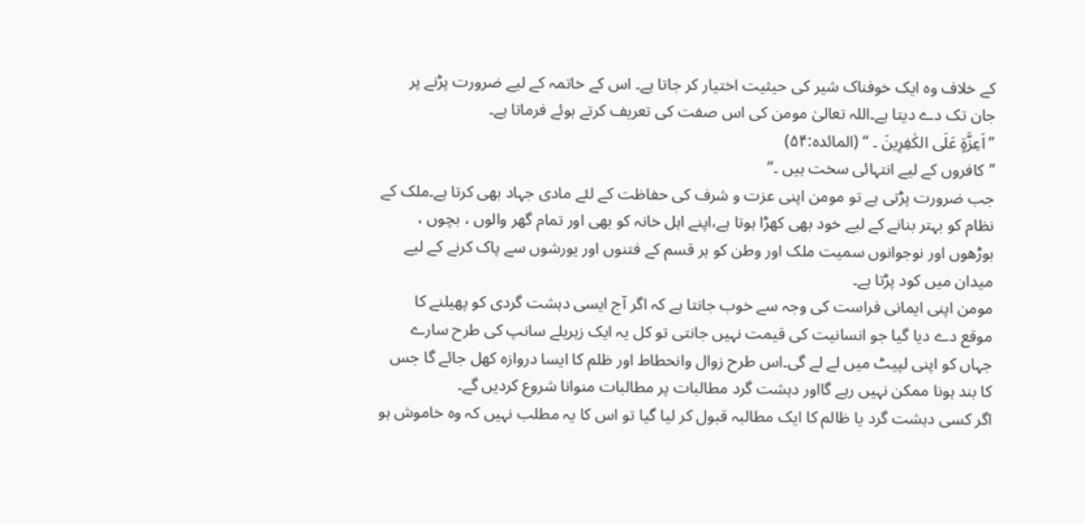کے خلاف وہ ایک خوفناک شیر کی حیثیت اختیار کر جاتا ہے۔ اس کے خاتمہ کے لیے ضرورت پڑنے پر جان تک دے دیتا ہے۔اللہ تعالیٰ مومن کی اس صفت کی تعریف کرتے ہوئے فرماتا ہے۔
”اَعِزَّةٍ عَلَی الکٰفِرِینَ ۔ “ (المائدہ:۵۴)
”کافروں کے لیے انتہائی سخت ہیں ۔“
جب ضرورت پڑتی ہے تو مومن اپنی عزت و شرف کی حفاظت کے لئے مادی جہاد بھی کرتا ہے۔ملک کے نظام کو بہتر بنانے کے لیے خود بھی کھڑا ہوتا ہے،اپنے اہل خانہ کو بھی اور تمام گھر والوں ، بچوں ، بوڑھوں اور نوجوانوں سمیت ملک اور وطن کو ہر قسم کے فتنوں اور یورشوں سے پاک کرنے کے لیے میدان میں کود پڑتا ہے۔
مومن اپنی ایمانی فراست کی وجہ سے خوب جانتا ہے کہ اگر آج ایسی دہشت گردی کو پھیلنے کا موقع دے دیا گیا جو انسانیت کی قیمت نہیں جانتی تو کل یہ ایک زہریلے سانپ کی طرح سارے جہاں کو اپنی لپیٹ میں لے لے گی۔اس طرح زوال وانحطاط اور ظلم کا ایسا دروازہ کھل جائے گا جس کا بند ہونا ممکن نہیں رہے گااور دہشت گرد مطالبات پر مطالبات منوانا شروع کردیں گے۔
اگر کسی دہشت گرد یا ظالم کا ایک مطالبہ قبول کر لیا گیا تو اس کا یہ مطلب نہیں کہ وہ خاموش ہو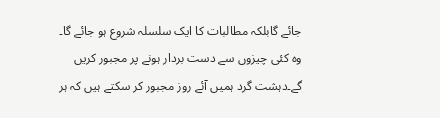جائے گابلکہ مطالبات کا ایک سلسلہ شروع ہو جائے گا۔ وہ کئی چیزوں سے دست بردار ہونے پر مجبور کریں گے۔دہشت گرد ہمیں آئے روز مجبور کر سکتے ہیں کہ ہر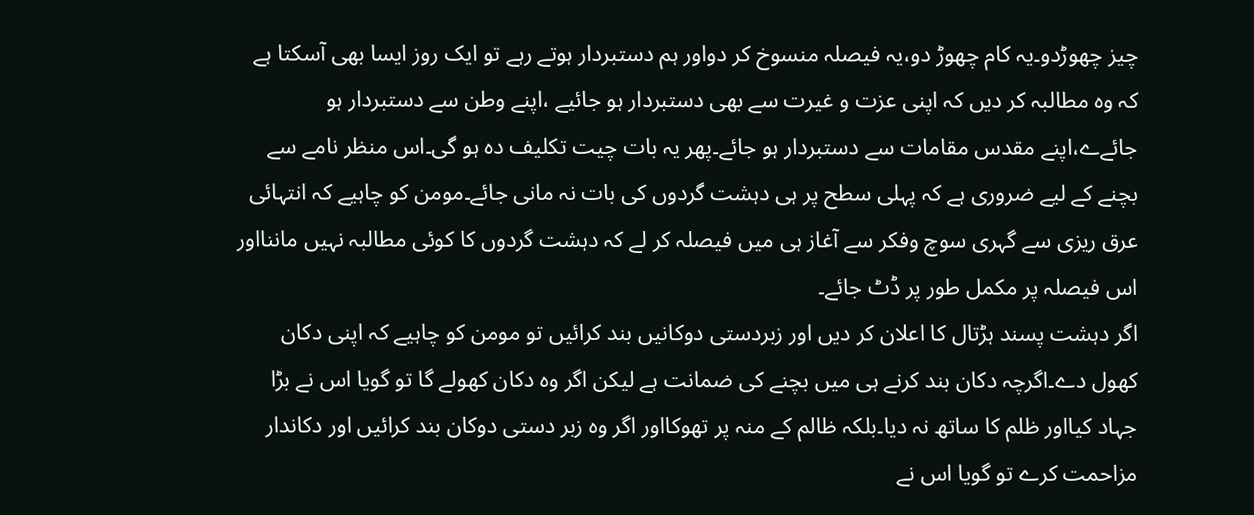چیز چھوڑدو۔یہ کام چھوڑ دو،یہ فیصلہ منسوخ کر دواور ہم دستبردار ہوتے رہے تو ایک روز ایسا بھی آسکتا ہے کہ وہ مطالبہ کر دیں کہ اپنی عزت و غیرت سے بھی دستبردار ہو جائیے ،اپنے وطن سے دستبردار ہو جائےے،اپنے مقدس مقامات سے دستبردار ہو جائے۔پھر یہ بات چیت تکلیف دہ ہو گی۔اس منظر نامے سے بچنے کے لیے ضروری ہے کہ پہلی سطح پر ہی دہشت گردوں کی بات نہ مانی جائے۔مومن کو چاہیے کہ انتہائی عرق ریزی سے گہری سوچ وفکر سے آغاز ہی میں فیصلہ کر لے کہ دہشت گردوں کا کوئی مطالبہ نہیں ماننااور اس فیصلہ پر مکمل طور پر ڈٹ جائے۔
اگر دہشت پسند ہڑتال کا اعلان کر دیں اور زبردستی دوکانیں بند کرائیں تو مومن کو چاہیے کہ اپنی دکان کھول دے۔اگرچہ دکان بند کرنے ہی میں بچنے کی ضمانت ہے لیکن اگر وہ دکان کھولے گا تو گویا اس نے بڑا جہاد کیااور ظلم کا ساتھ نہ دیا۔بلکہ ظالم کے منہ پر تھوکااور اگر وہ زبر دستی دوکان بند کرائیں اور دکاندار مزاحمت کرے تو گویا اس نے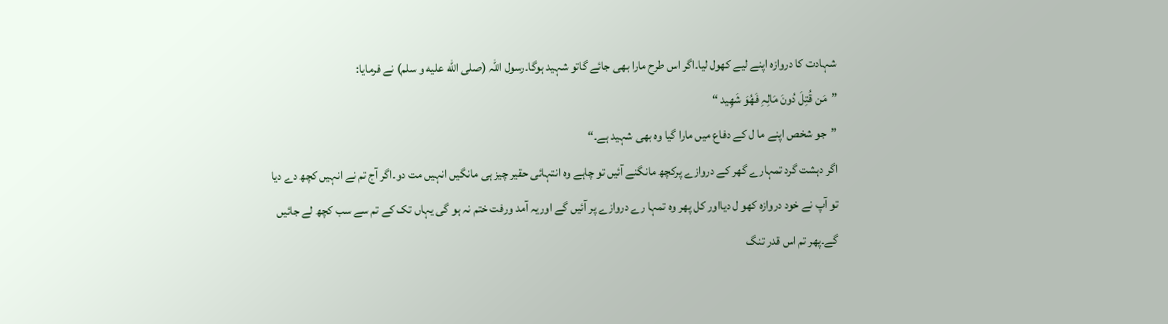شہادت کا دروازہ اپنے لیے کھول لیا۔اگر اس طرح مارا بھی جائے گاتو شہید ہوگا۔رسول اللہ (صلى الله عليه و سلم) نے فرمایا:
”مَن قُتِلَ دُونَ مَالِہِ فَھُوَ شَھِید “
”جو شخص اپنے ما ل کے دفاع میں مارا گیا وہ بھی شہید ہے۔“
اگر دہشت گرد تمہارے گھر کے دروازے پرکچھ مانگنے آئیں تو چاہے وہ انتہائی حقیر چیز ہی مانگیں انہیں مت دو۔اگر آج تم نے انہیں کچھ دے دیا تو آپ نے خود دروازہ کھو ل دیااور کل پھر وہ تمہا رے دروازے پر آئیں گے اوریہ آمد ورفت ختم نہ ہو گی یہاں تک کے تم سے سب کچھ لے جائیں گے۔پھر تم اس قدر تنگ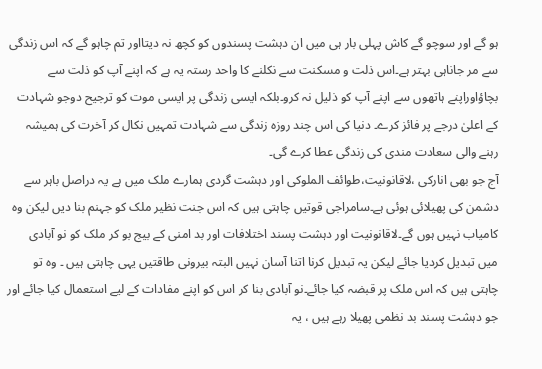ہو گے اور سوچو گے کاش پہلی بار ہی میں ان دہشت پسندوں کو کچھ نہ دیتااور تم چاہو گے کہ اس زندگی سے مر جاناہی بہتر ہے۔اس ذلت و مسکنت سے نکلنے کا واحد رستہ یہ ہے کہ اپنے آپ کو ذلت سے بچاؤاوراپنے ہاتھوں سے اپنے آپ کو ذلیل نہ کرو۔بلکہ ایسی زندگی پر ایسی موت کو ترجیح دوجو شہادت کے اعلیٰ درجے پر فائز کرے۔ دنیا کی اس چند روزہ زندگی سے شہادت تمہیں نکال کر آخرت کی ہمیشہ رہنے والی سعادت مندی کی زندگی عطا کرے گی۔
آج جو بھی انارکی ،لاقانونیت،طوائف الملوکی اور دہشت گردی ہمارے ملک میں ہے یہ دراصل باہر سے دشمن کی پھیلائی ہوئی ہے۔سامراجی قوتیں چاہتی ہیں کہ اس جنت نظیر ملک کو جہنم بنا دیں لیکن وہ کامیاب نہیں ہوں گے۔لاقانونیت اور دہشت پسند اختلافات اور بد امنی کے بیج بو کر ملک کو نو آبادی میں تبدیل کردیا جائے لیکن یہ تبدیل کرنا اتنا آسان نہیں البتہ بیرونی طاقتیں یہی چاہتی ہیں ۔ وہ تو چاہتی ہیں کہ اس ملک پر قبضہ کیا جائے۔نو آبادی بنا کر اس کو اپنے مفادات کے لیے استعمال کیا جائے اور جو دہشت پسند بد نظمی پھیلا رہے ہیں ، یہ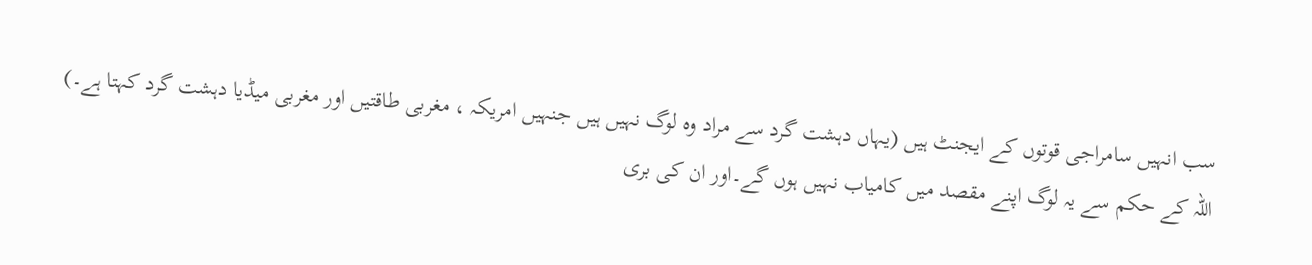سب انہیں سامراجی قوتوں کے ایجنٹ ہیں (یہاں دہشت گرد سے مراد وہ لوگ نہیں ہیں جنہیں امریکہ ، مغربی طاقتیں اور مغربی میڈیا دہشت گرد کہتا ہے۔)
اللہ کے حکم سے یہ لوگ اپنے مقصد میں کامیاب نہیں ہوں گے۔اور ان کی بری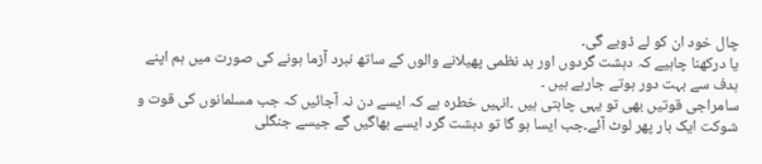چال خود ان کو لے ڈوبے گی۔
یا درکھنا چاہیے کہ دہشت گردوں اور بد نظمی پھیلانے والوں کے ساتھ نبرد آزما ہونے کی صورت میں ہم اپنے ہدف سے بہت دور ہوتے جارہے ہیں ۔
سامراجی قوتیں بھی تو یہی چاہتی ہیں ۔انہیں خطرہ ہے کہ ایسے دن نہ آجائیں کہ جب مسلمانوں کی قوت و شوکت ایک بار پھر لوٹ آئے۔جب ایسا ہو گا تو دہشت گرد ایسے بھاگیں گے جیسے جنگلی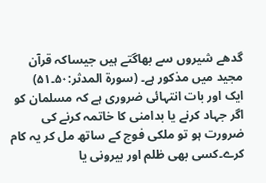گدھے شیروں سے بھاگتے ہیں جیساکہ قرآن مجید میں مذکور ہے۔ (سورة المدثر:۵۰۔۵۱)
ایک اور بات انتہائی ضروری ہے کہ مسلمان کو اگر جہاد کرنے یا بدامنی کا خاتمہ کرنے کی ضرورت ہو تو ملکی فوج کے ساتھ مل کر یہ کام کرے۔کسی بھی ظلم اور بیرونی یا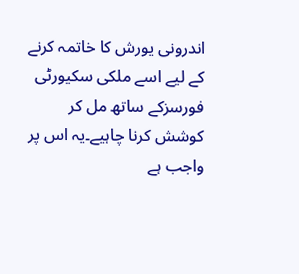اندرونی یورش کا خاتمہ کرنے کے لیے اسے ملکی سکیورٹی فورسزکے ساتھ مل کر کوشش کرنا چاہیے۔یہ اس پر واجب ہے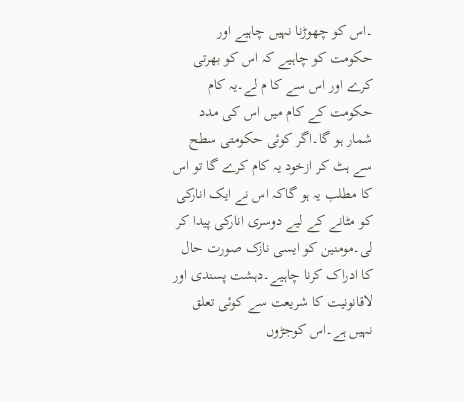۔اس کو چھوڑنا نہیں چاہیے اور حکومت کو چاہیے کہ اس کو بھرتی کرے اور اس سے کا م لے۔یہ کام حکومت کے کام میں اس کی مدد شمار ہو گا۔اگر کوئی حکومتی سطح سے ہٹ کر ازخود یہ کام کرے گا تو اس کا مطلب یہ ہو گاکہ اس نے ایک انارکی کو مٹانے کے لیے دوسری انارکی پیدا کر لی۔مومنین کو ایسی نازک صورت حال کا ادراک کرنا چاہیے۔دہشت پسندی اور لاقانونیت کا شریعت سے کوئی تعلق نہیں ہے۔اس کوجڑوں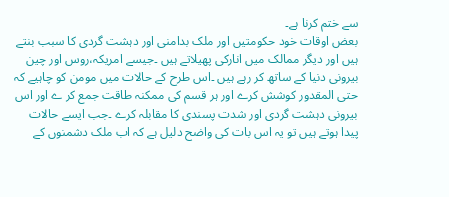سے ختم کرنا ہے۔
بعض اوقات خود حکومتیں اور ملک بدامنی اور دہشت گردی کا سبب بنتے ہیں اور دیگر ممالک میں انارکی پھیلاتے ہیں ۔جیسے امریکہ،روس اور چین بیرونی دنیا کے ساتھ کر رہے ہیں ۔اس طرح کے حالات میں مومن کو چاہیے کہ حتی المقدور کوشش کرے اور ہر قسم کی ممکنہ طاقت جمع کر ے اور اس بیرونی دہشت گردی اور شدت پسندی کا مقابلہ کرے ۔جب ایسے حالات پیدا ہوتے ہیں تو یہ اس بات کی واضح دلیل ہے کہ اب ملک دشمنوں کے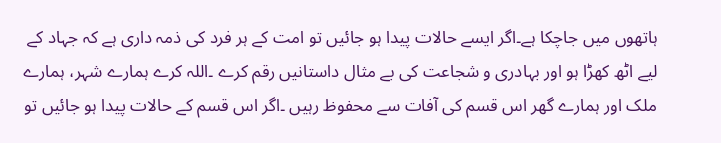ہاتھوں میں جاچکا ہے۔اگر ایسے حالات پیدا ہو جائیں تو امت کے ہر فرد کی ذمہ داری ہے کہ جہاد کے لیے اٹھ کھڑا ہو اور بہادری و شجاعت کی بے مثال داستانیں رقم کرے ۔اللہ کرے ہمارے شہر، ہمارے ملک اور ہمارے گھر اس قسم کی آفات سے محفوظ رہیں ۔اگر اس قسم کے حالات پیدا ہو جائیں تو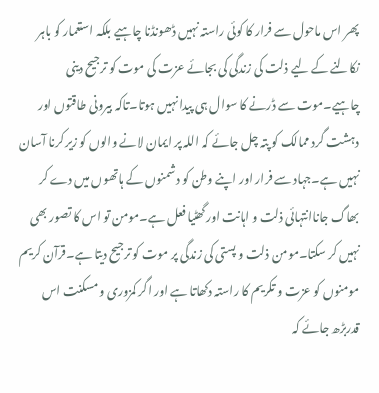پھر اس ماحول سے فرار کا کوئی راستہ نہیں ڈھونڈنا چاہیے بلکہ استعمار کو باہر نکالنے کے لیے ذلت کی زندگی کی بجائے عزت کی موت کو ترجیح دینی چاہیے۔موت سے ڈرنے کا سوال ہی پیدا نہیں ہوتا۔تاکہ بیرونی طاقتوں اور دہشت گرد ممالک کو پتہ چل جائے کہ اللہ پر ایمان لانے والوں کو زیر کرنا آسان نہیں ہے۔جہاد سے فرار اور اپنے وطن کو دشمنوں کے ہاتھوں میں دے کر بھاگ جاناانتہائی ذلت و اہانت اور گھٹیا فعل ہے۔مومن تو اس کا تصور بھی نہیں کر سکتا۔مومن ذلت و پستی کی زندگی پر موت کو ترجیح دیتا ہے۔قرآن کریم مومنوں کو عزت و تکریم کا راستہ دکھاتا ہے اور اگر کمزوری و مسکنت اس قدربڑھ جائے کہ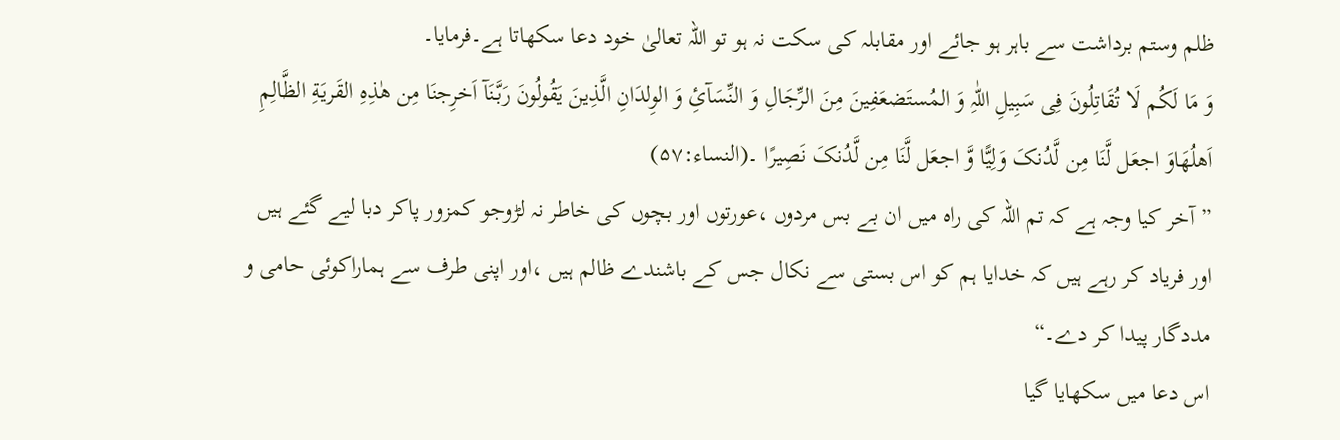ظلم وستم برداشت سے باہر ہو جائے اور مقابلہ کی سکت نہ ہو تو اللہ تعالیٰ خود دعا سکھاتا ہے۔فرمایا۔
وَ مَا لَکُم لَا تُقَاتِلُونَ فِی سَبِیلِ اللّٰہِ وَ المُستَضعَفِینَ مِنَ الرِّجَالِ وَ النِّسَآئِ وَ الوِلدَانِ الَّذِینَ یَقُولُونَ رَبَّنَآ اَخرِجنَا مِن ھٰذِہِ القَریَةِ الظَّالِمِ اَھلُھَاوَ اجعَل لَّنَا مِن لَّدُنکَ وَلِیًّا وَّ اجعَل لَّنَا مِن لَّدُنکَ نَصِیرًا ۔(النساء:۵۷)
”آخر کیا وجہ ہے کہ تم اللہ کی راہ میں ان بے بس مردوں ،عورتوں اور بچوں کی خاطر نہ لڑوجو کمزور پاکر دبا لیے گئے ہیں اور فریاد کر رہے ہیں کہ خدایا ہم کو اس بستی سے نکال جس کے باشندے ظالم ہیں ،اور اپنی طرف سے ہماراکوئی حامی و مددگار پیدا کر دے۔“
اس دعا میں سکھایا گیا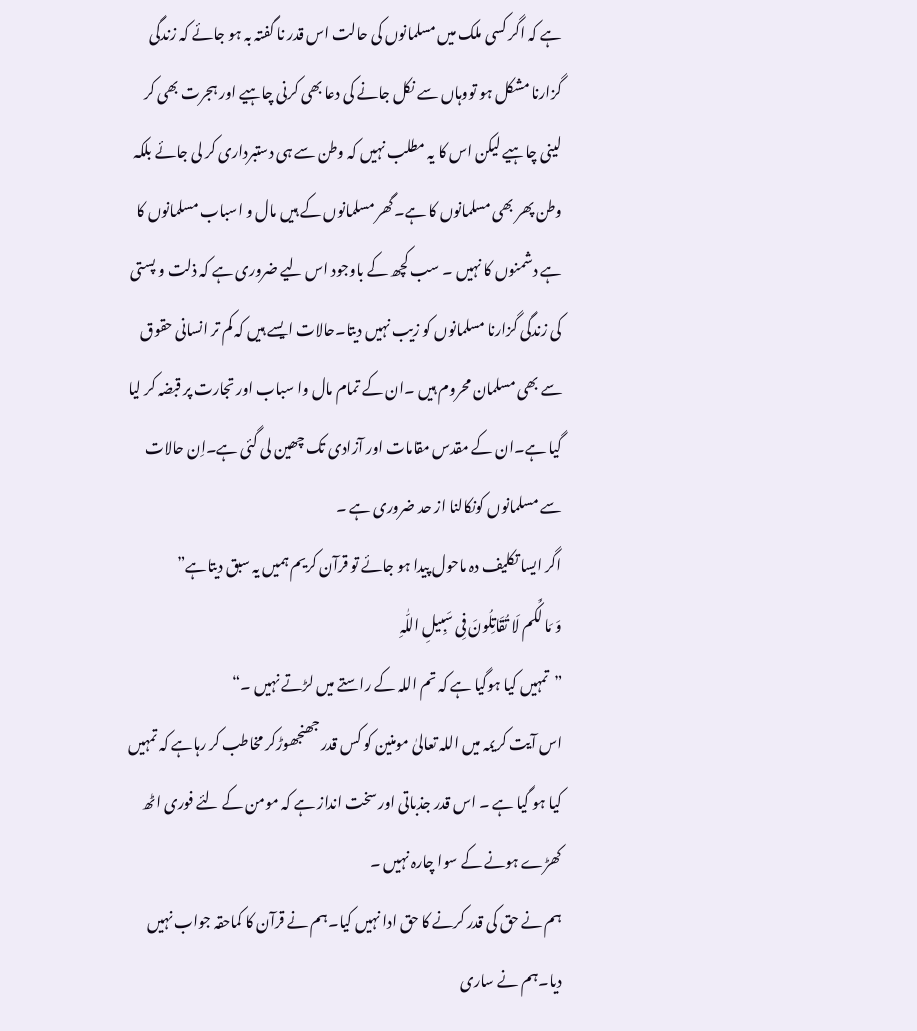ہے کہ اگر کسی ملک میں مسلمانوں کی حالت اس قدر نا گفتہ بہ ہو جائے کہ زندگی گزارنا مشکل ہو تووہاں سے نکل جانے کی دعا بھی کرنی چاہیے اور ہجرت بھی کر لینی چاہیے لیکن اس کا یہ مطلب نہیں کہ وطن سے ہی دستبرداری کر لی جائے بلکہ وطن پھر بھی مسلمانوں کا ہے۔گھر مسلمانوں کے ہیں مال و اسباب مسلمانوں کا ہے دشمنوں کا نہیں ۔ سب کچھ کے باوجود اس لیے ضروری ہے کہ ذلت و پستی کی زندگی گزارنا مسلمانوں کو زیب نہیں دیتا۔حالات ایسے ہیں کہ کم تر انسانی حقوق سے بھی مسلمان محروم ہیں ۔ان کے تمام مال وا سباب اور تجارت پر قبضہ کر لیا گیا ہے۔ان کے مقدس مقامات اور آزادی تک چھین لی گئی ہے۔اِن حالات سے مسلمانوں کونکالنا از حد ضروری ہے ۔
اگر ایسا تکلیف دہ ماحول پیدا ہو جائے تو قرآن کریم ہمیں یہ سبق دیتاہے”
وَ مَا لَکُم لَا تُقَاتِلُونَ فِی سَبِیلِ اللّٰہِ
”تمہیں کیا ہوگیا ہے کہ تم اللہ کے راستے میں لڑتے نہیں ۔“
اس آیت کریمہ میں اللہ تعالیٰ مومنین کو کس قدر جھنجھوڑکر مخاطب کر رہاہے کہ تمہیں کیا ہو گیا ہے ۔ اس قدر جذباتی اور سخت انداز ہے کہ مومن کے لئے فوری اٹھ کھڑے ہونے کے سوا چارہ نہیں ۔
ہم نے حق کی قدر کرنے کا حق ادا نہیں کیا۔ہم نے قرآن کا کماحقہ جواب نہیں دیا۔ہم نے ساری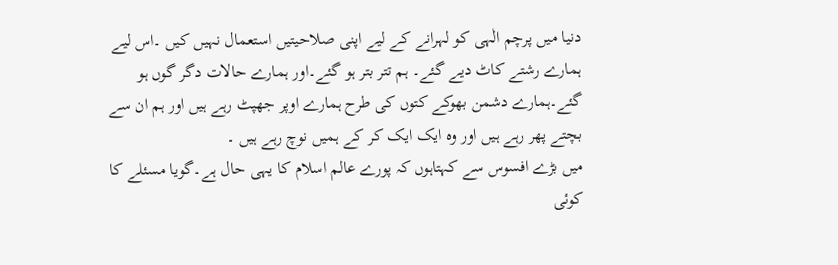دنیا میں پرچم الٰہی کو لہرانے کے لیے اپنی صلاحیتیں استعمال نہیں کیں ۔اس لیے ہمارے رشتے کاٹ دیے گئے۔ ہم تتر بتر ہو گئے۔اور ہمارے حالات دگر گوں ہو گئے۔ہمارے دشمن بھوکے کتوں کی طرح ہمارے اوپر جھپٹ رہے ہیں اور ہم ان سے بچتے پھر رہے ہیں اور وہ ایک ایک کر کے ہمیں نوچ رہے ہیں ۔
میں بڑے افسوس سے کہتاہوں کہ پورے عالم اسلام کا یہی حال ہے۔گویا مسئلے کا کوئی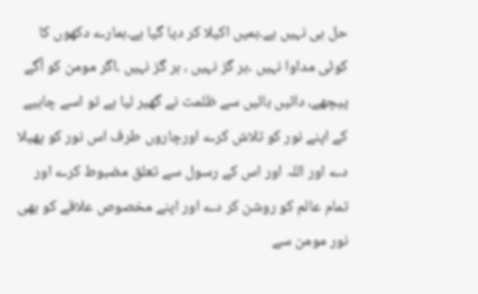حل ہی نہیں ہے۔ہمیں اکیلا کر دیا گیا ہے۔ہمارے دکھوں کا کوئی مداوا نہیں ۔ہر گز نہیں ، ہر گز نہیں ۔اگر مومن کو آگے پیچھے، دائیں بائیں سے ظلمت نے گھیر لیا ہے تو اسے چاہیے کے اپنے نور کو تلاش کرے اورچاروں طرف اس نور کو پھیلا دے اور اللہ اور اس کے رسول سے تعلق مضبوط کرے اور تمام عالم کو روشن کر دے اور اپنے مخصوص علاقے کو بھی نور مومن سے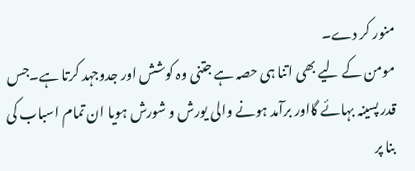منور کر دے۔
مومن کے لیے بھی اتنا ہی حصہ ہے جتنی وہ کوشش اور جدوجہد کرتا ہے۔جس قدر پسینہ بہائے گااور برآمد ہونے والی یورش و شورش ہویا ان تمام اسباب کی بنا پر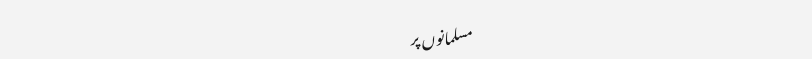مسلمانوں پر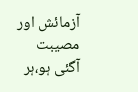آزمائش اور مصیبت آگئی ہو،ہر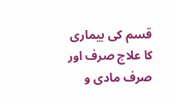قسم کی بیماری کا علاج صرف اور صرف مادی و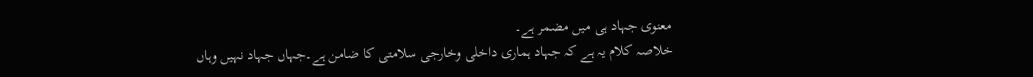معنوی جہاد ہی میں مضمر ہے۔
خلاصہ کلام یہ ہے کہ جہاد ہماری داخلی وخارجی سلامتی کا ضامن ہے۔جہاں جہاد نہیں وہاں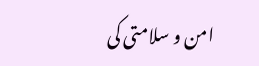امن و سلامتی کی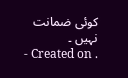کوئی ضمانت نہیں ۔
- Created on .